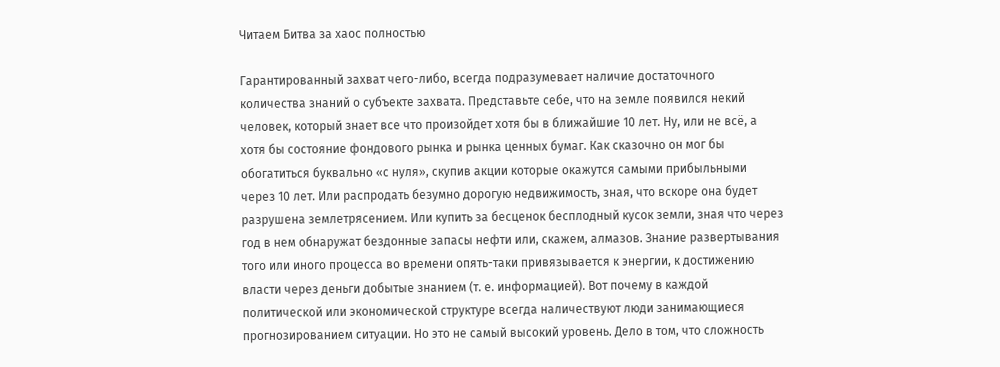Читаем Битва за хаос полностью

Гарантированный захват чего-либо, всегда подразумевает наличие достаточного количества знаний о субъекте захвата. Представьте себе, что на земле появился некий человек, который знает все что произойдет хотя бы в ближайшие 10 лет. Ну, или не всё, а хотя бы состояние фондового рынка и рынка ценных бумаг. Как сказочно он мог бы обогатиться буквально «с нуля», скупив акции которые окажутся самыми прибыльными через 10 лет. Или распродать безумно дорогую недвижимость, зная, что вскоре она будет разрушена землетрясением. Или купить за бесценок бесплодный кусок земли, зная что через год в нем обнаружат бездонные запасы нефти или, скажем, алмазов. Знание развертывания того или иного процесса во времени опять-таки привязывается к энергии, к достижению власти через деньги добытые знанием (т. е. информацией). Вот почему в каждой политической или экономической структуре всегда наличествуют люди занимающиеся прогнозированием ситуации. Но это не самый высокий уровень. Дело в том, что сложность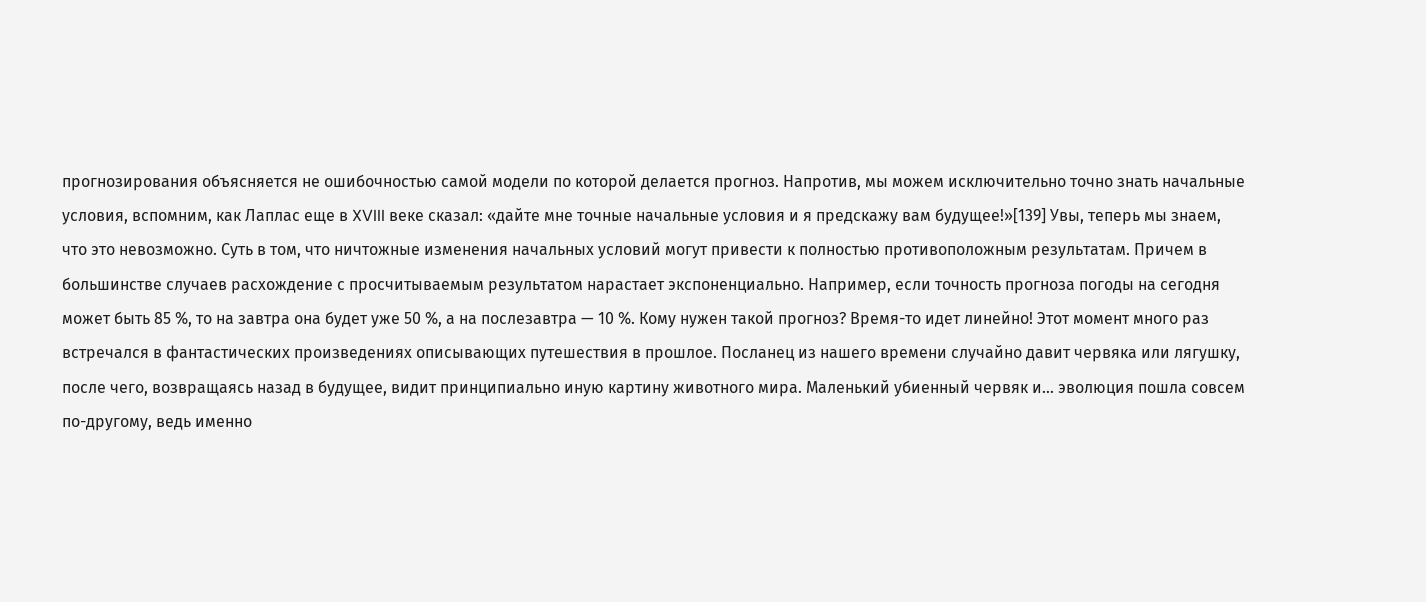прогнозирования объясняется не ошибочностью самой модели по которой делается прогноз. Напротив, мы можем исключительно точно знать начальные условия, вспомним, как Лаплас еще в XVIII веке сказал: «дайте мне точные начальные условия и я предскажу вам будущее!»[139] Увы, теперь мы знаем, что это невозможно. Суть в том, что ничтожные изменения начальных условий могут привести к полностью противоположным результатам. Причем в большинстве случаев расхождение с просчитываемым результатом нарастает экспоненциально. Например, если точность прогноза погоды на сегодня может быть 85 %, то на завтра она будет уже 50 %, а на послезавтра — 10 %. Кому нужен такой прогноз? Время-то идет линейно! Этот момент много раз встречался в фантастических произведениях описывающих путешествия в прошлое. Посланец из нашего времени случайно давит червяка или лягушку, после чего, возвращаясь назад в будущее, видит принципиально иную картину животного мира. Маленький убиенный червяк и… эволюция пошла совсем по-другому, ведь именно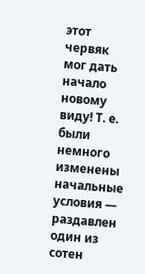этот червяк мог дать начало новому виду! Т. е. были немного изменены начальные условия — раздавлен один из сотен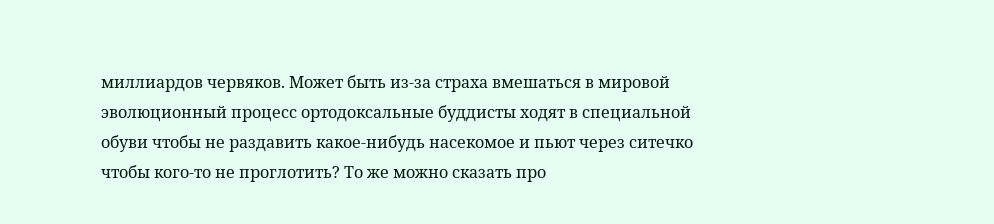миллиардов червяков. Может быть из-за страха вмешаться в мировой эволюционный процесс ортодоксальные буддисты ходят в специальной обуви чтобы не раздавить какое-нибудь насекомое и пьют через ситечко чтобы кого-то не проглотить? То же можно сказать про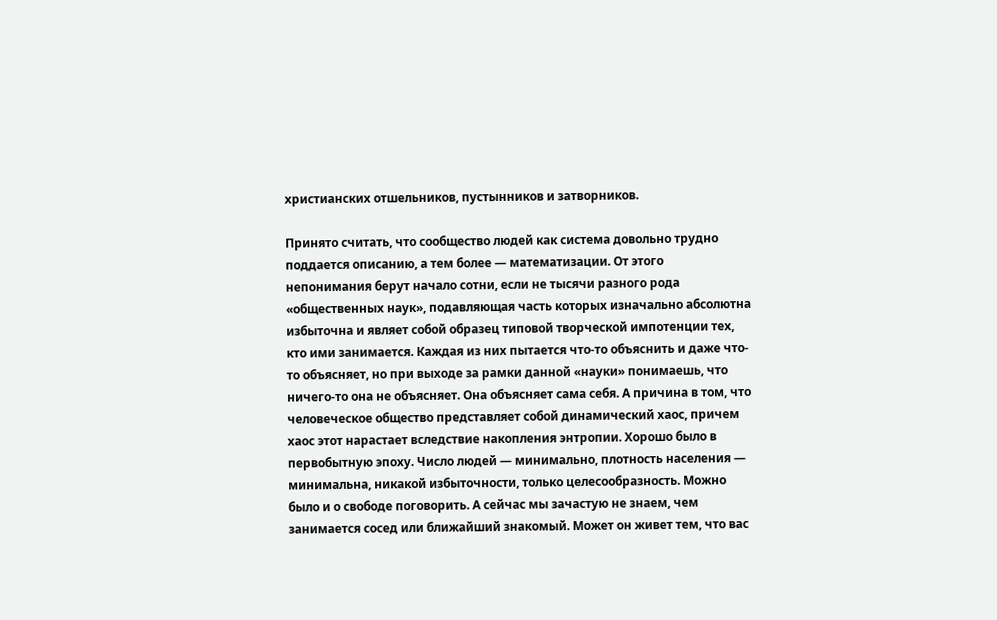христианских отшельников, пустынников и затворников.

Принято считать, что сообщество людей как система довольно трудно поддается описанию, а тем более — математизации. От этого непонимания берут начало сотни, если не тысячи разного рода «общественных наук», подавляющая часть которых изначально абсолютна избыточна и являет собой образец типовой творческой импотенции тех, кто ими занимается. Каждая из них пытается что-то объяснить и даже что-то объясняет, но при выходе за рамки данной «науки» понимаешь, что ничего-то она не объясняет. Она объясняет сама себя. А причина в том, что человеческое общество представляет собой динамический хаос, причем хаос этот нарастает вследствие накопления энтропии. Хорошо было в первобытную эпоху. Число людей — минимально, плотность населения — минимальна, никакой избыточности, только целесообразность. Можно было и о свободе поговорить. А сейчас мы зачастую не знаем, чем занимается сосед или ближайший знакомый. Может он живет тем, что вас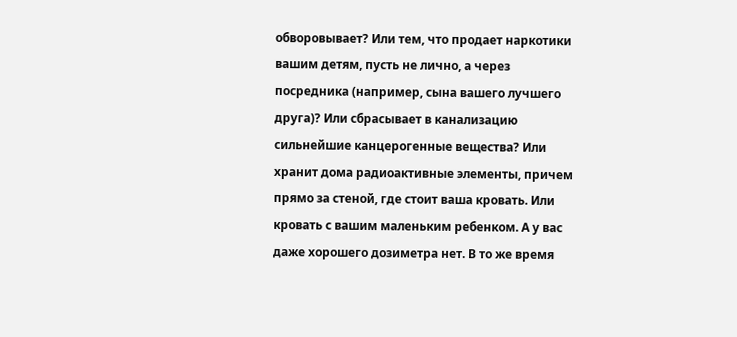обворовывает? Или тем, что продает наркотики вашим детям, пусть не лично, а через посредника (например, сына вашего лучшего друга)? Или сбрасывает в канализацию сильнейшие канцерогенные вещества? Или хранит дома радиоактивные элементы, причем прямо за стеной, где стоит ваша кровать. Или кровать с вашим маленьким ребенком. А у вас даже хорошего дозиметра нет. В то же время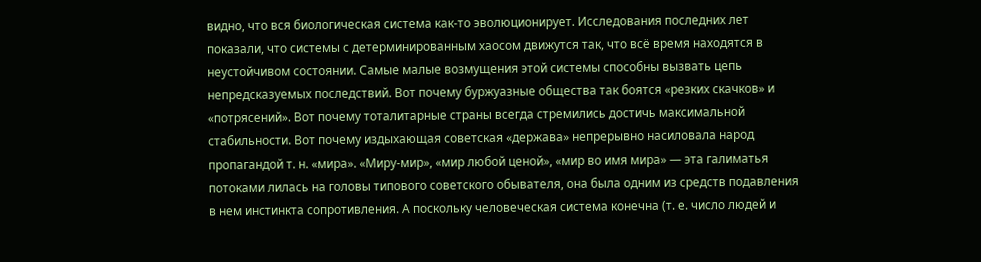видно, что вся биологическая система как-то эволюционирует. Исследования последних лет показали, что системы с детерминированным хаосом движутся так, что всё время находятся в неустойчивом состоянии. Самые малые возмущения этой системы способны вызвать цепь непредсказуемых последствий. Вот почему буржуазные общества так боятся «резких скачков» и «потрясений». Вот почему тоталитарные страны всегда стремились достичь максимальной стабильности. Вот почему издыхающая советская «держава» непрерывно насиловала народ пропагандой т. н. «мира». «Миру-мир», «мир любой ценой», «мир во имя мира» — эта галиматья потоками лилась на головы типового советского обывателя, она была одним из средств подавления в нем инстинкта сопротивления. А поскольку человеческая система конечна (т. е. число людей и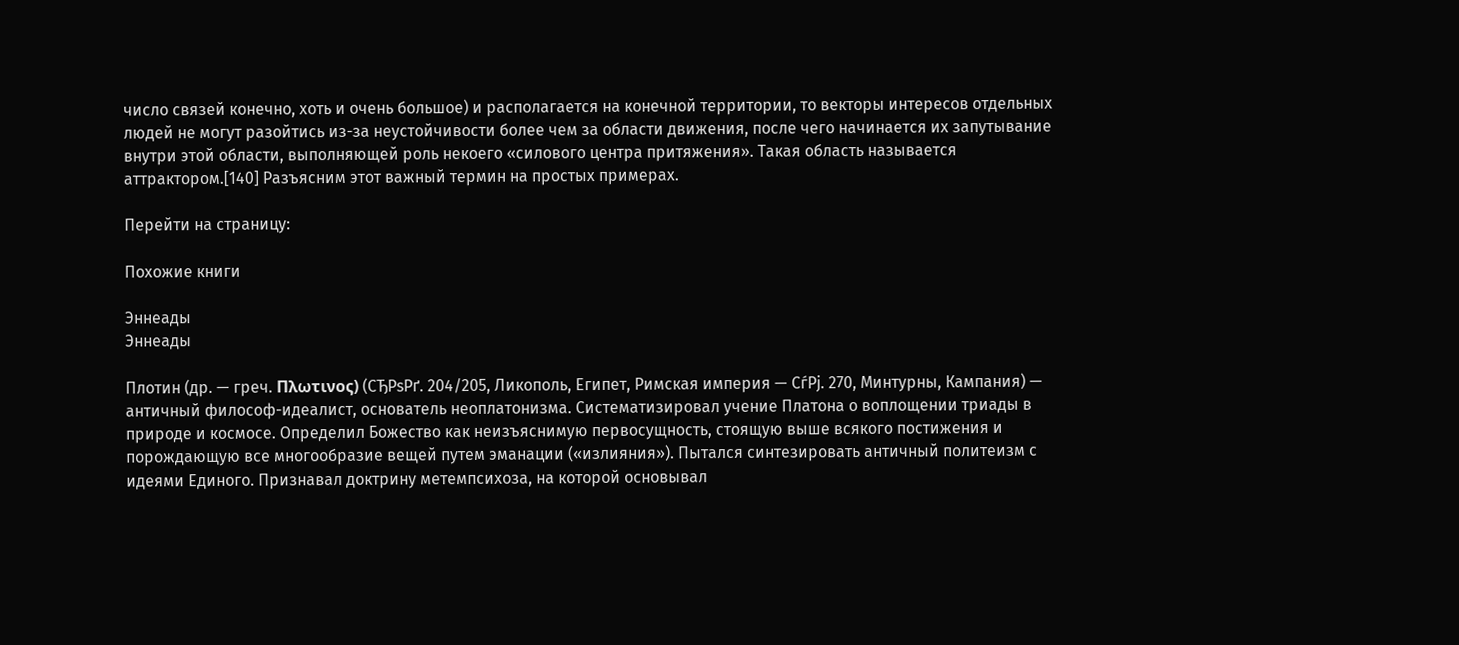число связей конечно, хоть и очень большое) и располагается на конечной территории, то векторы интересов отдельных людей не могут разойтись из-за неустойчивости более чем за области движения, после чего начинается их запутывание внутри этой области, выполняющей роль некоего «силового центра притяжения». Такая область называется аттрактором.[140] Разъясним этот важный термин на простых примерах.

Перейти на страницу:

Похожие книги

Эннеады
Эннеады

Плотин (др. — греч. Πλωτινος) (СЂРѕРґ. 204/205, Ликополь, Египет, Римская империя — СѓРј. 270, Минтурны, Кампания) — античный философ-идеалист, основатель неоплатонизма. Систематизировал учение Платона о воплощении триады в природе и космосе. Определил Божество как неизъяснимую первосущность, стоящую выше всякого постижения и порождающую все многообразие вещей путем эманации («излияния»). Пытался синтезировать античный политеизм с идеями Единого. Признавал доктрину метемпсихоза, на которой основывал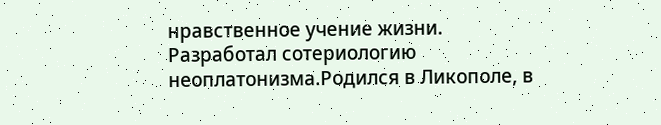нравственное учение жизни. Разработал сотериологию неоплатонизма.Родился в Ликополе, в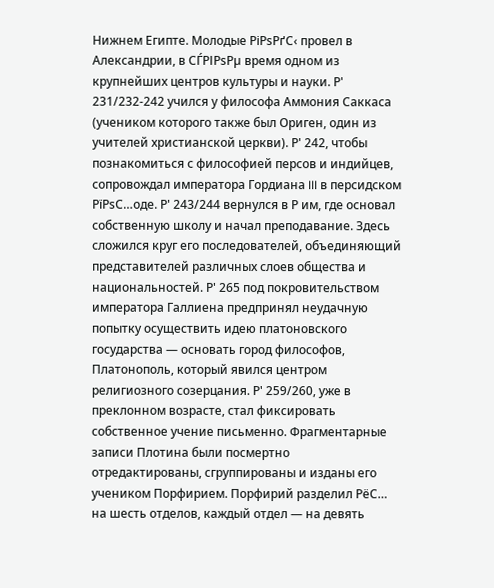Нижнем Египте. Молодые РіРѕРґС‹ провел в Александрии, в СЃРІРѕРµ время одном из крупнейших центров культуры и науки. Р' 231/232-242 учился у философа Аммония Саккаса (учеником которого также был Ориген, один из учителей христианской церкви). Р' 242, чтобы познакомиться с философией персов и индийцев, сопровождал императора Гордиана III в персидском РїРѕС…оде. Р' 243/244 вернулся в Р им, где основал собственную школу и начал преподавание. Здесь сложился круг его последователей, объединяющий представителей различных слоев общества и национальностей. Р' 265 под покровительством императора Галлиена предпринял неудачную попытку осуществить идею платоновского государства — основать город философов, Платонополь, который явился центром религиозного созерцания. Р' 259/260, уже в преклонном возрасте, стал фиксировать собственное учение письменно. Фрагментарные записи Плотина были посмертно отредактированы, сгруппированы и изданы его учеником Порфирием. Порфирий разделил РёС… на шесть отделов, каждый отдел — на девять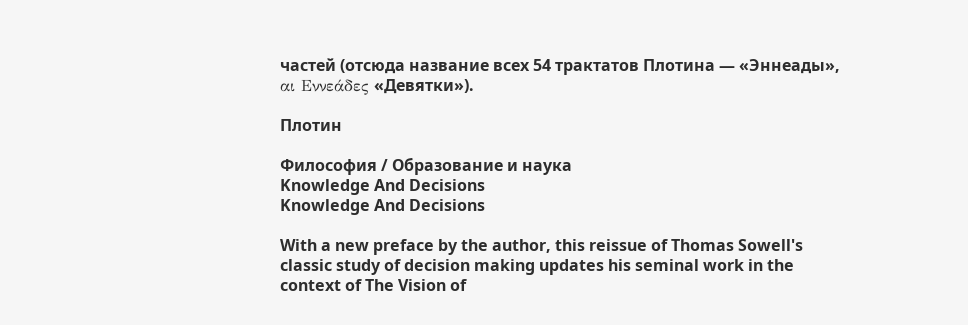частей (отсюда название всех 54 трактатов Плотина — «Эннеады», αι Εννεάδες «Девятки»).

Плотин

Философия / Образование и наука
Knowledge And Decisions
Knowledge And Decisions

With a new preface by the author, this reissue of Thomas Sowell's classic study of decision making updates his seminal work in the context of The Vision of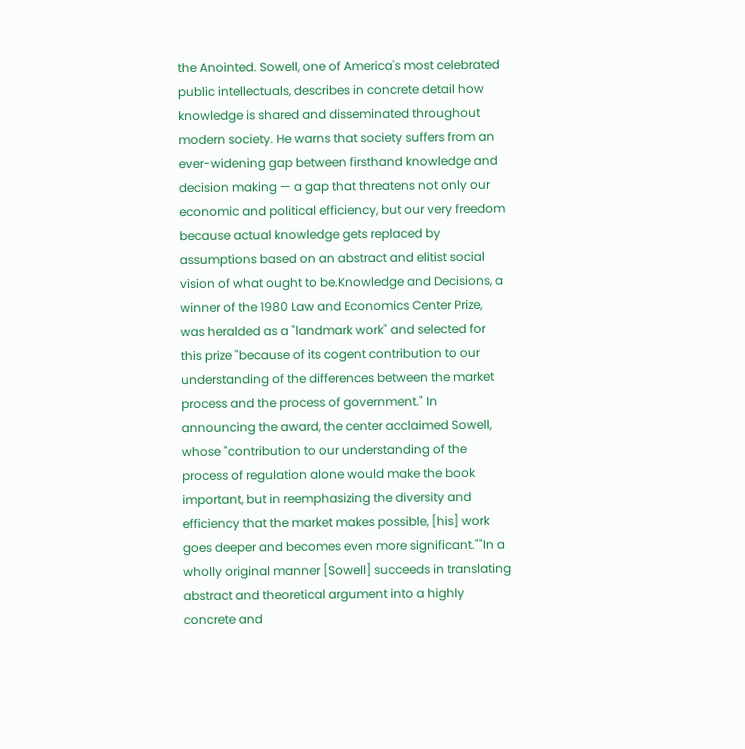the Anointed. Sowell, one of America's most celebrated public intellectuals, describes in concrete detail how knowledge is shared and disseminated throughout modern society. He warns that society suffers from an ever-widening gap between firsthand knowledge and decision making — a gap that threatens not only our economic and political efficiency, but our very freedom because actual knowledge gets replaced by assumptions based on an abstract and elitist social vision of what ought to be.Knowledge and Decisions, a winner of the 1980 Law and Economics Center Prize, was heralded as a "landmark work" and selected for this prize "because of its cogent contribution to our understanding of the differences between the market process and the process of government." In announcing the award, the center acclaimed Sowell, whose "contribution to our understanding of the process of regulation alone would make the book important, but in reemphasizing the diversity and efficiency that the market makes possible, [his] work goes deeper and becomes even more significant.""In a wholly original manner [Sowell] succeeds in translating abstract and theoretical argument into a highly concrete and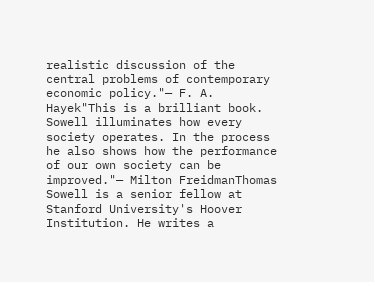realistic discussion of the central problems of contemporary economic policy."— F. A. Hayek"This is a brilliant book. Sowell illuminates how every society operates. In the process he also shows how the performance of our own society can be improved."— Milton FreidmanThomas Sowell is a senior fellow at Stanford University's Hoover Institution. He writes a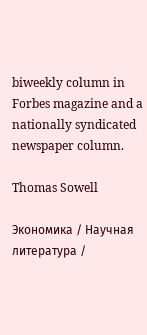biweekly column in Forbes magazine and a nationally syndicated newspaper column.

Thomas Sowell

Экономика / Научная литература /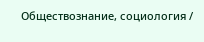Обществознание, социология /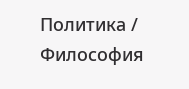Политика / Философия